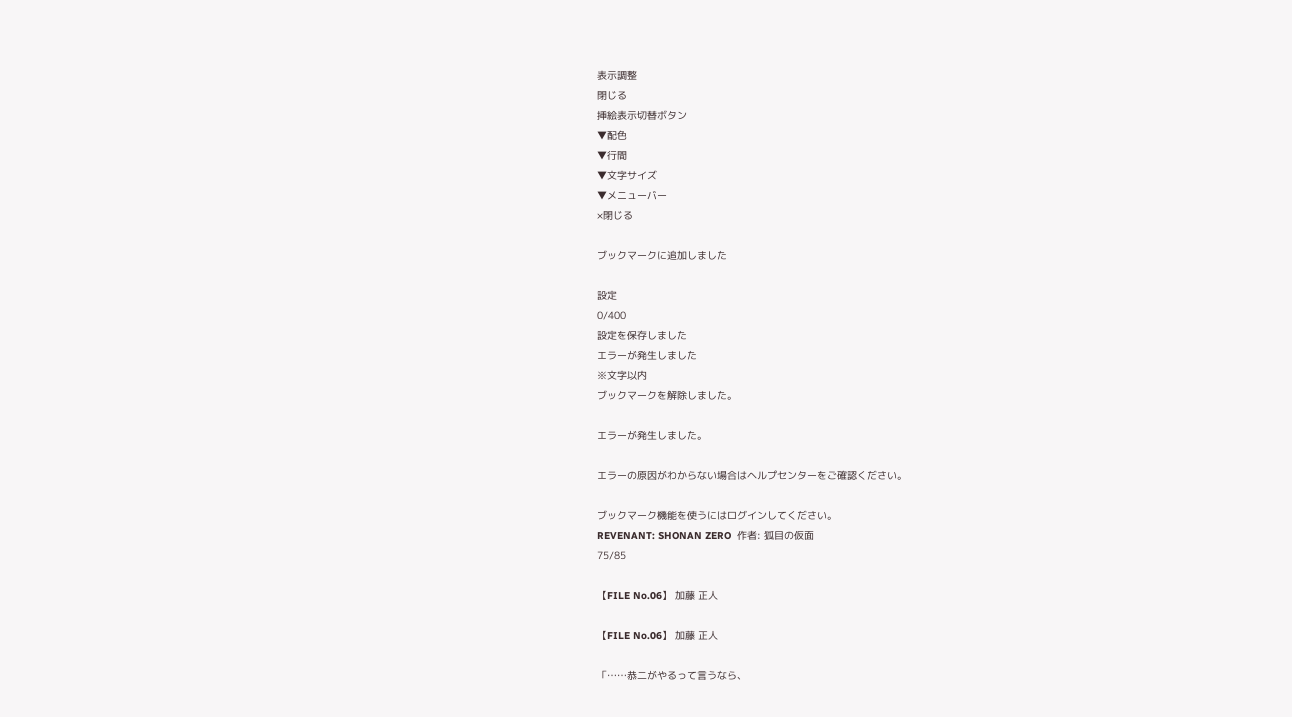表示調整
閉じる
挿絵表示切替ボタン
▼配色
▼行間
▼文字サイズ
▼メニューバー
×閉じる

ブックマークに追加しました

設定
0/400
設定を保存しました
エラーが発生しました
※文字以内
ブックマークを解除しました。

エラーが発生しました。

エラーの原因がわからない場合はヘルプセンターをご確認ください。

ブックマーク機能を使うにはログインしてください。
REVENANT: SHONAN ZERO  作者: 狐目の仮面
75/85

【FILE No.06】 加藤 正人

【FILE No.06】 加藤 正人

「……恭二がやるって言うなら、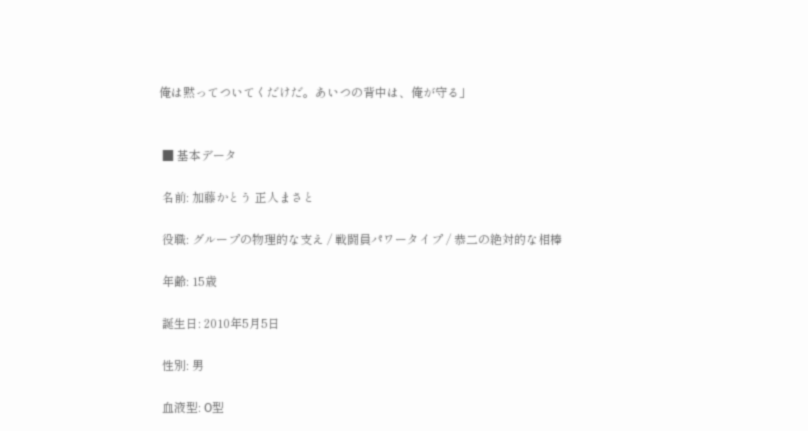俺は黙ってついてくだけだ。あいつの背中は、俺が守る」


 ■ 基本データ

 名前: 加藤かとう 正人まさと

 役職: グループの物理的な支え / 戦闘員パワータイプ / 恭二の絶対的な相棒

 年齢: 15歳

 誕生日: 2010年5月5日

 性別: 男

 血液型: O型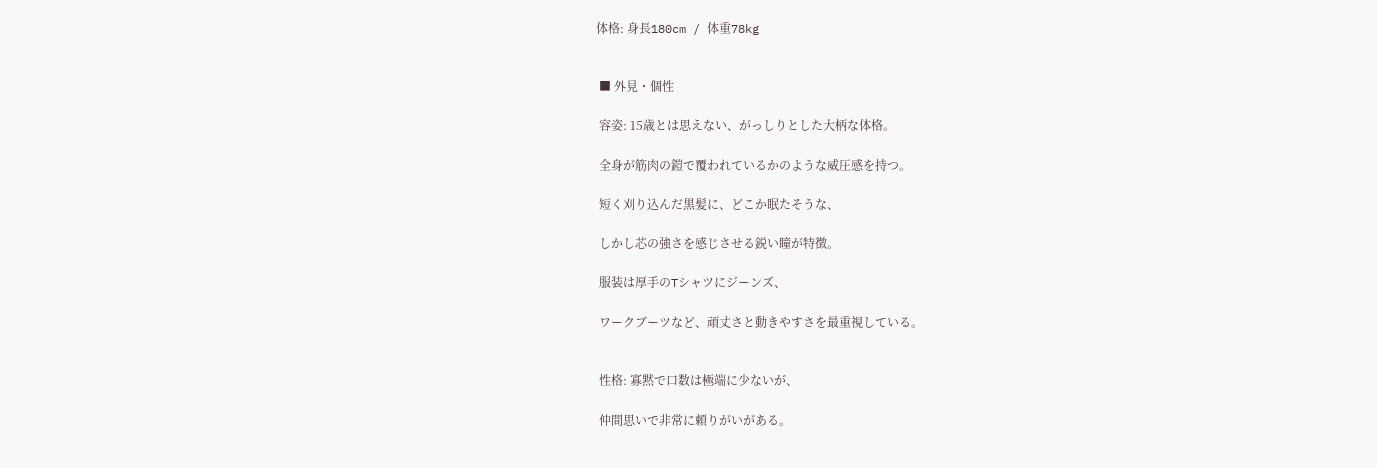体格: 身長180cm / 体重78kg


 ■ 外見・個性

 容姿: 15歳とは思えない、がっしりとした大柄な体格。

 全身が筋肉の鎧で覆われているかのような威圧感を持つ。

 短く刈り込んだ黒髪に、どこか眠たそうな、

 しかし芯の強さを感じさせる鋭い瞳が特徴。

 服装は厚手のTシャツにジーンズ、

 ワークブーツなど、頑丈さと動きやすさを最重視している。


 性格: 寡黙で口数は極端に少ないが、

 仲間思いで非常に頼りがいがある。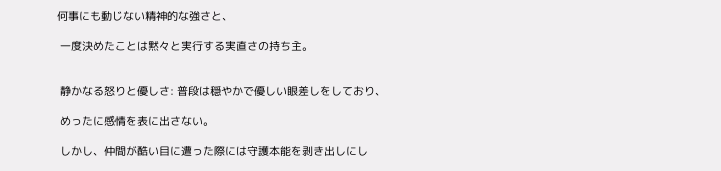何事にも動じない精神的な強さと、

 一度決めたことは黙々と実行する実直さの持ち主。


 静かなる怒りと優しさ: 普段は穏やかで優しい眼差しをしており、

 めったに感情を表に出さない。

 しかし、仲間が酷い目に遭った際には守護本能を剥き出しにし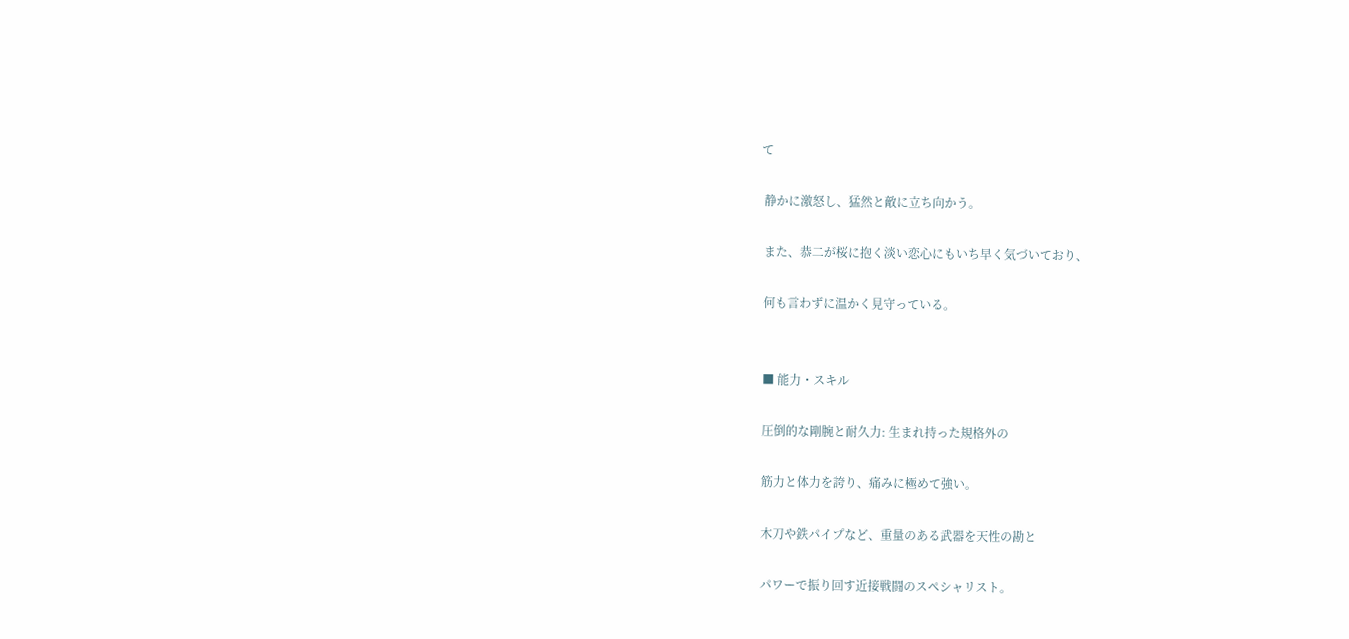て

 静かに激怒し、猛然と敵に立ち向かう。

 また、恭二が桜に抱く淡い恋心にもいち早く気づいており、

 何も言わずに温かく見守っている。


 ■ 能力・スキル

 圧倒的な剛腕と耐久力: 生まれ持った規格外の

 筋力と体力を誇り、痛みに極めて強い。

 木刀や鉄パイプなど、重量のある武器を天性の勘と

 パワーで振り回す近接戦闘のスペシャリスト。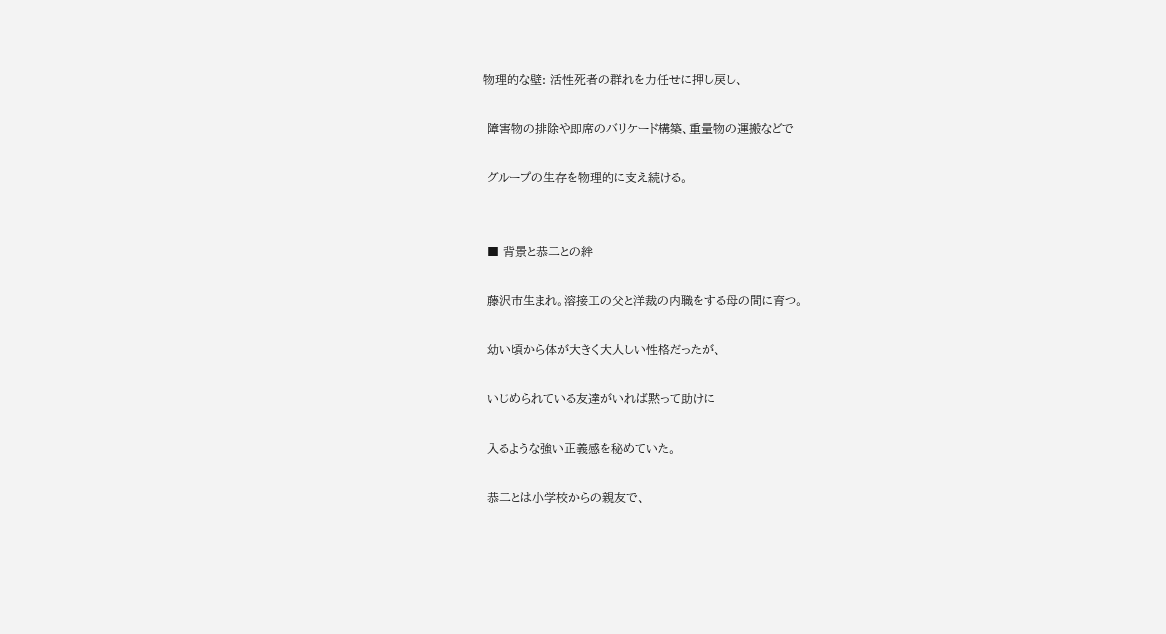物理的な壁: 活性死者の群れを力任せに押し戻し、

 障害物の排除や即席のバリケード構築、重量物の運搬などで

 グループの生存を物理的に支え続ける。


 ■ 背景と恭二との絆

 藤沢市生まれ。溶接工の父と洋裁の内職をする母の間に育つ。

 幼い頃から体が大きく大人しい性格だったが、

 いじめられている友達がいれば黙って助けに

 入るような強い正義感を秘めていた。

 恭二とは小学校からの親友で、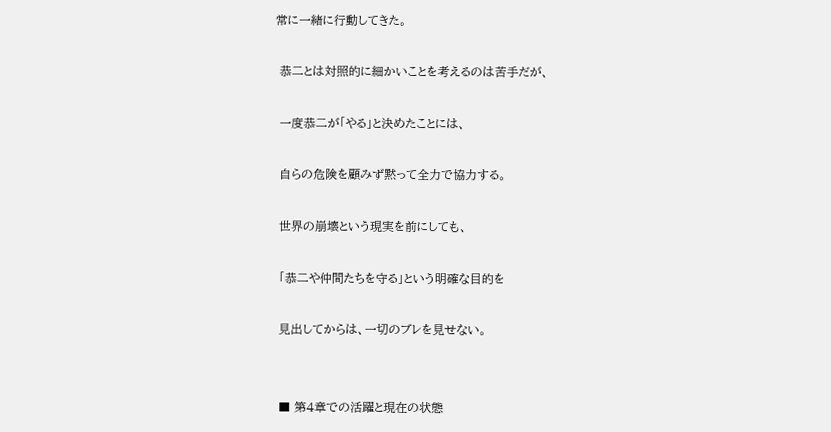常に一緒に行動してきた。

 恭二とは対照的に細かいことを考えるのは苦手だが、

 一度恭二が「やる」と決めたことには、

 自らの危険を顧みず黙って全力で協力する。

 世界の崩壊という現実を前にしても、

 「恭二や仲間たちを守る」という明確な目的を

 見出してからは、一切のブレを見せない。


 ■ 第4章での活躍と現在の状態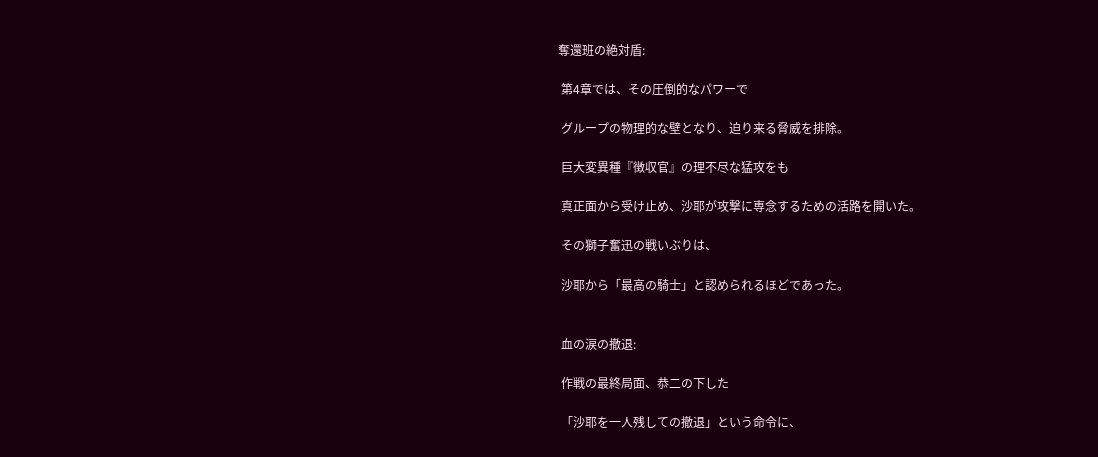奪還班の絶対盾:

 第4章では、その圧倒的なパワーで

 グループの物理的な壁となり、迫り来る脅威を排除。

 巨大変異種『徴収官』の理不尽な猛攻をも

 真正面から受け止め、沙耶が攻撃に専念するための活路を開いた。

 その獅子奮迅の戦いぶりは、

 沙耶から「最高の騎士」と認められるほどであった。


 血の涙の撤退:

 作戦の最終局面、恭二の下した

 「沙耶を一人残しての撤退」という命令に、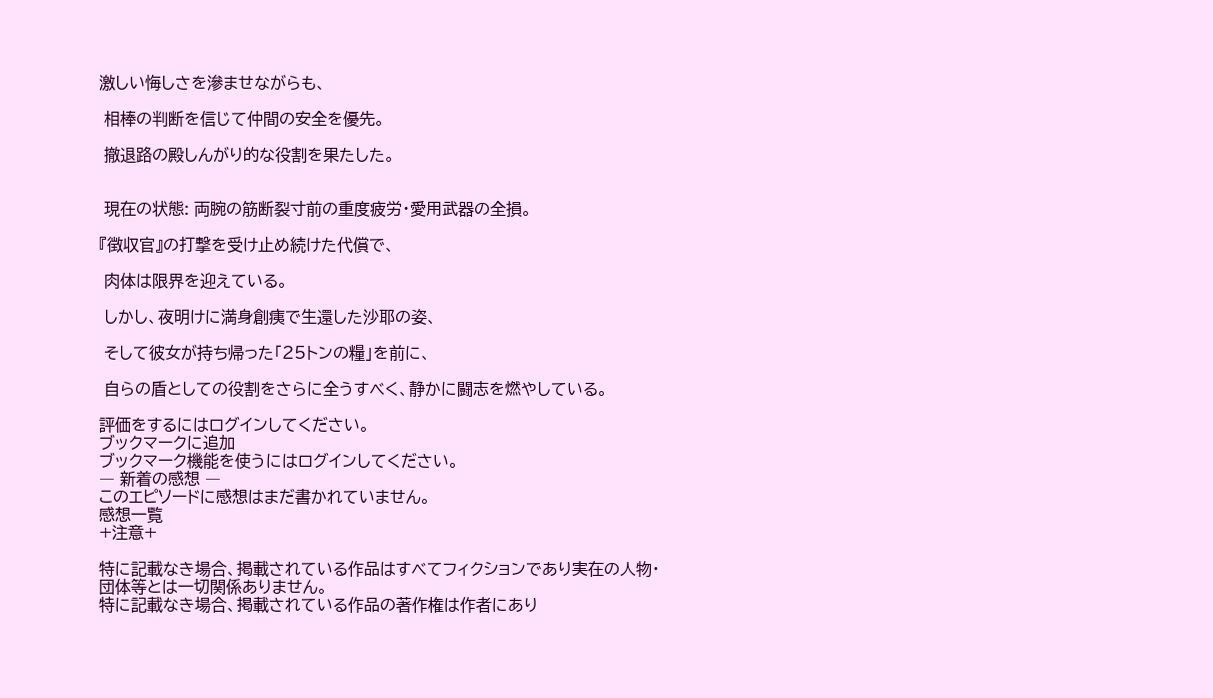激しい悔しさを滲ませながらも、

 相棒の判断を信じて仲間の安全を優先。

 撤退路の殿しんがり的な役割を果たした。


 現在の状態: 両腕の筋断裂寸前の重度疲労・愛用武器の全損。

『徴収官』の打撃を受け止め続けた代償で、

 肉体は限界を迎えている。

 しかし、夜明けに満身創痍で生還した沙耶の姿、

 そして彼女が持ち帰った「25トンの糧」を前に、

 自らの盾としての役割をさらに全うすべく、静かに闘志を燃やしている。

評価をするにはログインしてください。
ブックマークに追加
ブックマーク機能を使うにはログインしてください。
― 新着の感想 ―
このエピソードに感想はまだ書かれていません。
感想一覧
+注意+

特に記載なき場合、掲載されている作品はすべてフィクションであり実在の人物・団体等とは一切関係ありません。
特に記載なき場合、掲載されている作品の著作権は作者にあり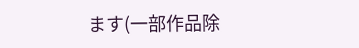ます(一部作品除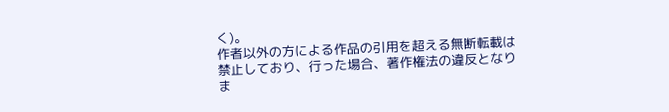く)。
作者以外の方による作品の引用を超える無断転載は禁止しており、行った場合、著作権法の違反となりま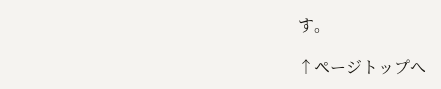す。

↑ページトップへ